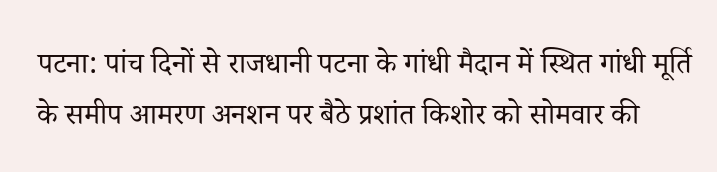पटना: पांच दिनों से राजधानी पटना के गांधी मैदान में स्थित गांधी मूर्ति के समीप आमरण अनशन पर बैठे प्रशांत किशोर को सोमवार की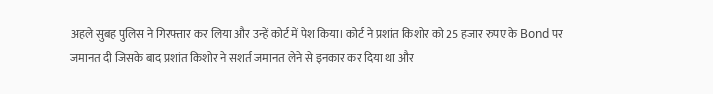अहले सुबह पुलिस ने गिरफ्तार कर लिया और उन्हें कोर्ट में पेश किया। कोर्ट ने प्रशांत किशोर को 25 हजार रुपए के Bond पर जमानत दी जिसके बाद प्रशांत किशोर ने सशर्त जमानत लेने से इनकार कर दिया था और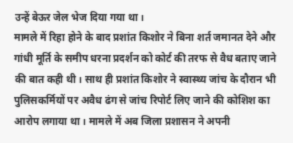उन्हें बेऊर जेल भेज दिया गया था।
मामले में रिहा होने के बाद प्रशांत किशोर ने बिना शर्त जमानत देने और गांधी मूर्ति के समीप धरना प्रदर्शन को कोर्ट की तरफ से वैध बताए जाने की बात कही थी। साथ ही प्रशांत किशोर ने स्वास्थ्य जांच के दौरान भी पुलिसकर्मियों पर अवैध ढंग से जांच रिपोर्ट लिए जाने की कोशिश का आरोप लगाया था। मामले में अब जिला प्रशासन ने अपनी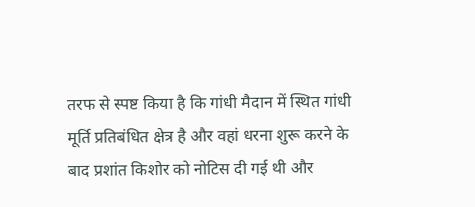तरफ से स्पष्ट किया है कि गांधी मैदान में स्थित गांधी मूर्ति प्रतिबंधित क्षेत्र है और वहां धरना शुरू करने के बाद प्रशांत किशोर को नोटिस दी गई थी और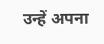उन्हें अपना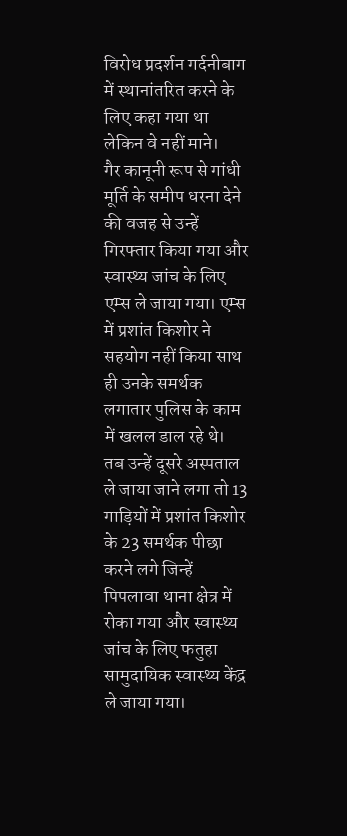विरोध प्रदर्शन गर्दनीबाग में स्थानांतरित करने के लिए कहा गया था लेकिन वे नहीं माने।
गैर कानूनी रूप से गांधी मूर्ति के समीप धरना देने की वजह से उन्हें गिरफ्तार किया गया और स्वास्थ्य जांच के लिए एम्स ले जाया गया। एम्स में प्रशांत किशोर ने सहयोग नहीं किया साथ ही उनके समर्थक लगातार पुलिस के काम में खलल डाल रहे थे। तब उन्हें दूसरे अस्पताल ले जाया जाने लगा तो 13 गाड़ियों में प्रशांत किशोर के 23 समर्थक पीछा करने लगे जिन्हें पिपलावा थाना क्षेत्र में रोका गया और स्वास्थ्य जांच के लिए फतुहा सामुदायिक स्वास्थ्य केंद्र ले जाया गया।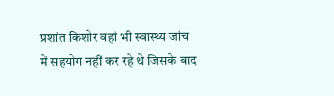प्रशांत किशोर वहां भी स्वास्थ्य जांच में सहयोग नहीं कर रहे थे जिसके बाद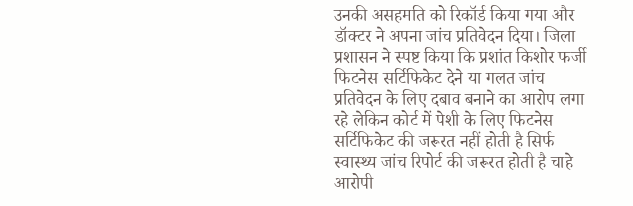उनकी असहमति को रिकॉर्ड किया गया और डॉक्टर ने अपना जांच प्रतिवेदन दिया। जिला प्रशासन ने स्पष्ट किया कि प्रशांत किशोर फर्जी फिटनेस सर्टिफिकेट देने या गलत जांच प्रतिवेदन के लिए दबाव बनाने का आरोप लगा रहे लेकिन कोर्ट में पेशी के लिए फिटनेस सर्टिफिकेट की जरूरत नहीं होती है सिर्फ स्वास्थ्य जांच रिपोर्ट की जरूरत होती है चाहे आरोपी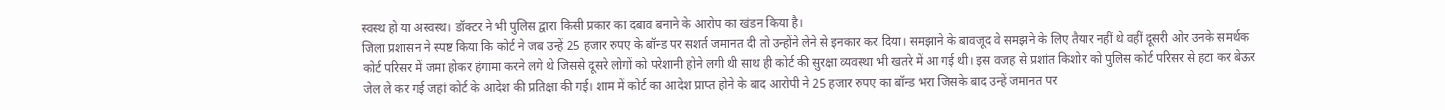स्वस्थ हो या अस्वस्थ। डॉक्टर ने भी पुलिस द्वारा किसी प्रकार का दबाव बनाने के आरोप का खंडन किया है।
जिला प्रशासन ने स्पष्ट किया कि कोर्ट ने जब उन्हें 25 हजार रुपए के बॉन्ड पर सशर्त जमानत दी तो उन्होंने लेने से इनकार कर दिया। समझाने के बावजूद वे समझने के लिए तैयार नहीं थे वहीं दूसरी ओर उनके समर्थक कोर्ट परिसर में जमा होकर हंगामा करने लगे थे जिससे दूसरे लोगों को परेशानी होने लगी थी साथ ही कोर्ट की सुरक्षा व्यवस्था भी खतरे में आ गई थी। इस वजह से प्रशांत किशोर को पुलिस कोर्ट परिसर से हटा कर बेऊर जेल ले कर गई जहां कोर्ट के आदेश की प्रतिक्षा की गई। शाम में कोर्ट का आदेश प्राप्त होने के बाद आरोपी ने 25 हजार रुपए का बॉन्ड भरा जिसके बाद उन्हें जमानत पर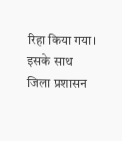रिहा किया गया।
इसके साथ जिला प्रशासन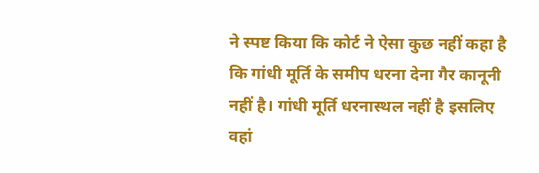ने स्पष्ट किया कि कोर्ट ने ऐसा कुछ नहीं कहा है कि गांधी मूर्ति के समीप धरना देना गैर कानूनी नहीं है। गांधी मूर्ति धरनास्थल नहीं है इसलिए वहां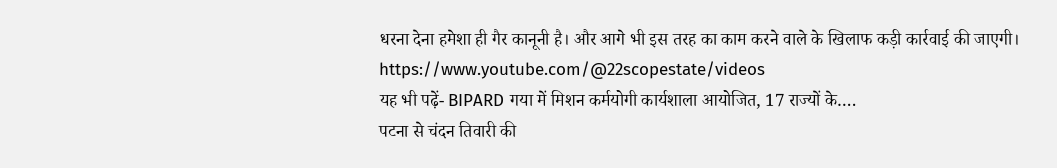धरना देना हमेशा ही गैर कानूनी है। और आगे भी इस तरह का काम करने वाले के खिलाफ कड़ी कार्रवाई की जाएगी।
https://www.youtube.com/@22scopestate/videos
यह भी पढ़ें- BIPARD गया में मिशन कर्मयोगी कार्यशाला आयोजित, 17 राज्यों के….
पटना से चंदन तिवारी की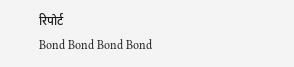रिपोर्ट
Bond Bond Bond Bond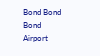Bond Bond
Bond Airport